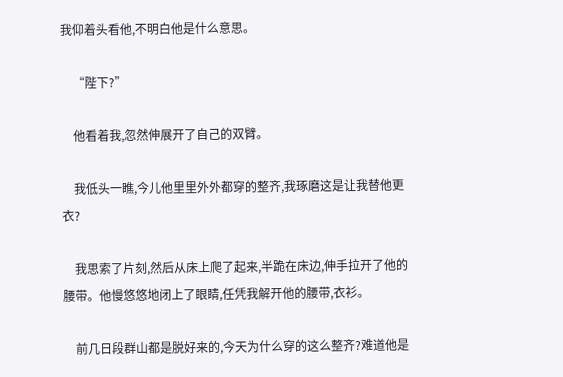我仰着头看他,不明白他是什么意思。

    “陛下?”

    他看着我,忽然伸展开了自己的双臂。

    我低头一瞧,今儿他里里外外都穿的整齐,我琢磨这是让我替他更衣?

    我思索了片刻,然后从床上爬了起来,半跪在床边,伸手拉开了他的腰带。他慢悠悠地闭上了眼睛,任凭我解开他的腰带,衣衫。

    前几日段群山都是脱好来的,今天为什么穿的这么整齐?难道他是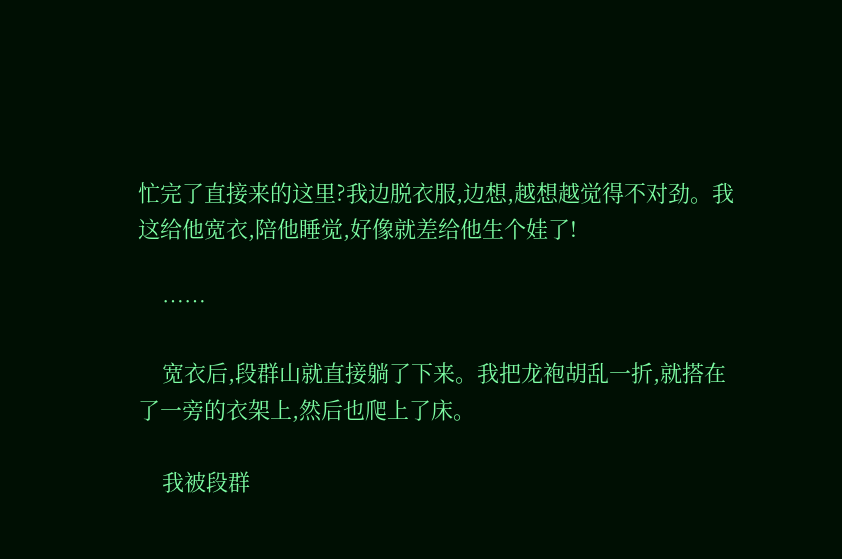忙完了直接来的这里?我边脱衣服,边想,越想越觉得不对劲。我这给他宽衣,陪他睡觉,好像就差给他生个娃了!

    ……

    宽衣后,段群山就直接躺了下来。我把龙袍胡乱一折,就搭在了一旁的衣架上,然后也爬上了床。

    我被段群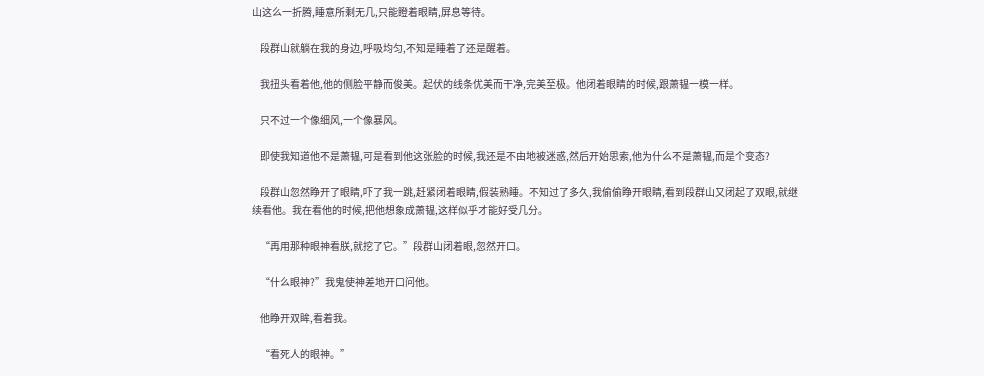山这么一折腾,睡意所剩无几,只能瞪着眼睛,屏息等待。

    段群山就躺在我的身边,呼吸均匀,不知是睡着了还是醒着。

    我扭头看着他,他的侧脸平静而俊美。起伏的线条优美而干净,完美至极。他闭着眼睛的时候,跟萧韫一模一样。

    只不过一个像细风,一个像暴风。

    即使我知道他不是萧韫,可是看到他这张脸的时候,我还是不由地被迷惑,然后开始思索,他为什么不是萧韫,而是个变态?

    段群山忽然睁开了眼睛,吓了我一跳,赶紧闭着眼睛,假装熟睡。不知过了多久,我偷偷睁开眼睛,看到段群山又闭起了双眼,就继续看他。我在看他的时候,把他想象成萧韫,这样似乎才能好受几分。

    “再用那种眼神看朕,就挖了它。”段群山闭着眼,忽然开口。

    “什么眼神?”我鬼使神差地开口问他。

    他睁开双眸,看着我。

    “看死人的眼神。”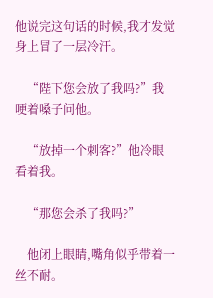他说完这句话的时候,我才发觉身上冒了一层冷汗。

    “陛下您会放了我吗?”我哽着嗓子问他。

    “放掉一个刺客?”他冷眼看着我。

    “那您会杀了我吗?”

    他闭上眼睛,嘴角似乎带着一丝不耐。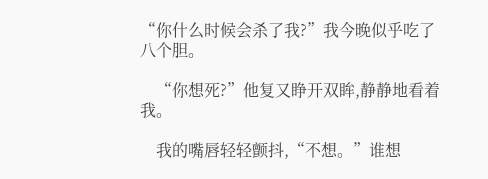“你什么时候会杀了我?”我今晚似乎吃了八个胆。

    “你想死?”他复又睁开双眸,静静地看着我。

    我的嘴唇轻轻颤抖,“不想。”谁想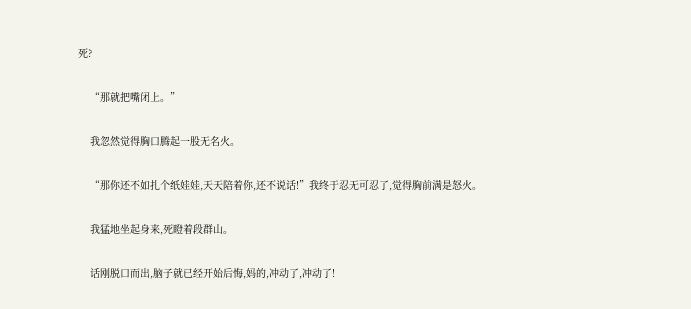死?

    “那就把嘴闭上。”

    我忽然觉得胸口腾起一股无名火。

    “那你还不如扎个纸娃娃,天天陪着你,还不说话!”我终于忍无可忍了,觉得胸前满是怒火。

    我猛地坐起身来,死瞪着段群山。

    话刚脱口而出,脑子就已经开始后悔,妈的,冲动了,冲动了!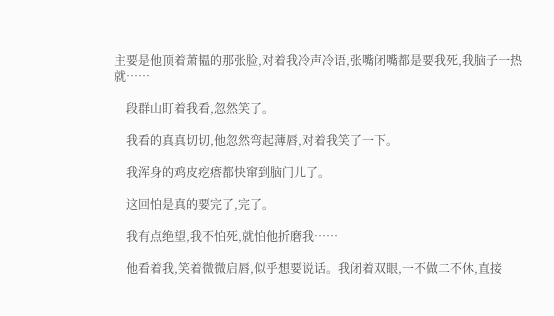主要是他顶着萧韫的那张脸,对着我冷声冷语,张嘴闭嘴都是要我死,我脑子一热就……

    段群山盯着我看,忽然笑了。

    我看的真真切切,他忽然弯起薄唇,对着我笑了一下。

    我浑身的鸡皮疙瘩都快窜到脑门儿了。

    这回怕是真的要完了,完了。

    我有点绝望,我不怕死,就怕他折磨我……

    他看着我,笑着微微启唇,似乎想要说话。我闭着双眼,一不做二不休,直接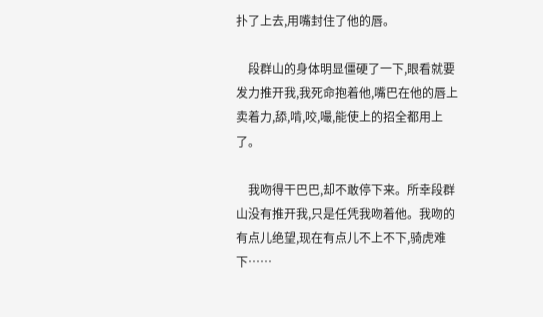扑了上去,用嘴封住了他的唇。

    段群山的身体明显僵硬了一下,眼看就要发力推开我,我死命抱着他,嘴巴在他的唇上卖着力,舔,啃,咬,嘬,能使上的招全都用上了。

    我吻得干巴巴,却不敢停下来。所幸段群山没有推开我,只是任凭我吻着他。我吻的有点儿绝望,现在有点儿不上不下,骑虎难下……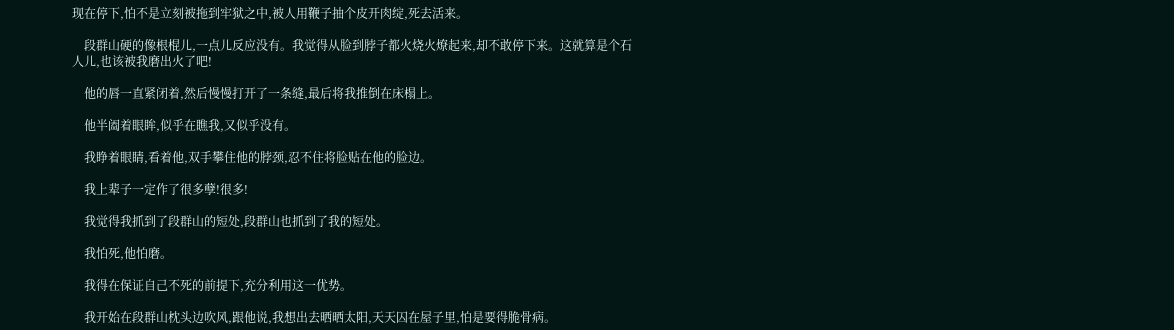现在停下,怕不是立刻被拖到牢狱之中,被人用鞭子抽个皮开肉绽,死去活来。

    段群山硬的像根棍儿,一点儿反应没有。我觉得从脸到脖子都火烧火燎起来,却不敢停下来。这就算是个石人儿,也该被我磨出火了吧!

    他的唇一直紧闭着,然后慢慢打开了一条缝,最后将我推倒在床榻上。

    他半阖着眼眸,似乎在瞧我,又似乎没有。

    我睁着眼睛,看着他,双手攀住他的脖颈,忍不住将脸贴在他的脸边。

    我上辈子一定作了很多孽!很多!

    我觉得我抓到了段群山的短处,段群山也抓到了我的短处。

    我怕死,他怕磨。

    我得在保证自己不死的前提下,充分利用这一优势。

    我开始在段群山枕头边吹风,跟他说,我想出去晒晒太阳,天天囚在屋子里,怕是要得脆骨病。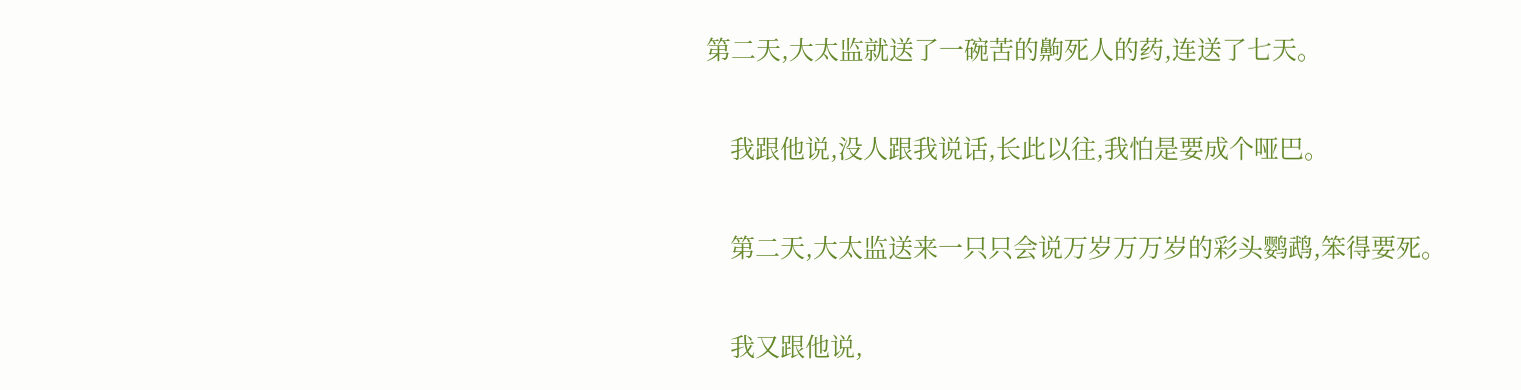第二天,大太监就送了一碗苦的齁死人的药,连送了七天。

    我跟他说,没人跟我说话,长此以往,我怕是要成个哑巴。

    第二天,大太监送来一只只会说万岁万万岁的彩头鹦鹉,笨得要死。

    我又跟他说,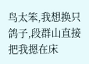鸟太笨,我想换只鸽子,段群山直接把我摁在床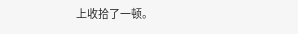上收拾了一顿。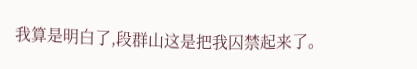我算是明白了,段群山这是把我囚禁起来了。